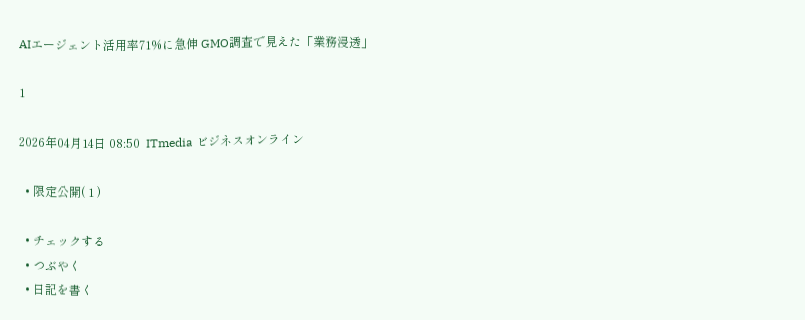AIエージェント活用率71%に急伸 GMO調査で見えた「業務浸透」

1

2026年04月14日 08:50  ITmedia ビジネスオンライン

  • 限定公開( 1 )

  • チェックする
  • つぶやく
  • 日記を書く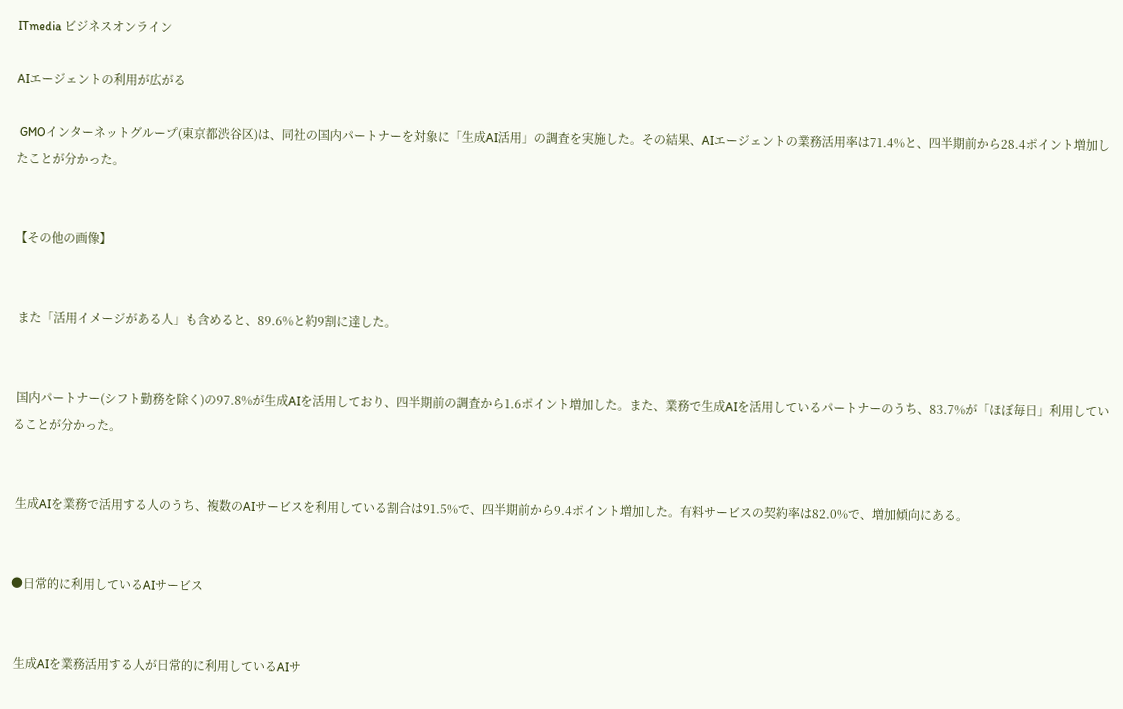ITmedia ビジネスオンライン

AIエージェントの利用が広がる

 GMOインターネットグループ(東京都渋谷区)は、同社の国内パートナーを対象に「生成AI活用」の調査を実施した。その結果、AIエージェントの業務活用率は71.4%と、四半期前から28.4ポイント増加したことが分かった。


【その他の画像】


 また「活用イメージがある人」も含めると、89.6%と約9割に達した。


 国内パートナー(シフト勤務を除く)の97.8%が生成AIを活用しており、四半期前の調査から1.6ポイント増加した。また、業務で生成AIを活用しているパートナーのうち、83.7%が「ほぼ毎日」利用していることが分かった。


 生成AIを業務で活用する人のうち、複数のAIサービスを利用している割合は91.5%で、四半期前から9.4ポイント増加した。有料サービスの契約率は82.0%で、増加傾向にある。


●日常的に利用しているAIサービス


 生成AIを業務活用する人が日常的に利用しているAIサ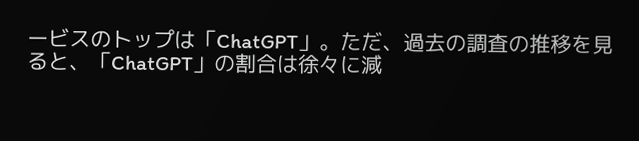ービスのトップは「ChatGPT」。ただ、過去の調査の推移を見ると、「ChatGPT」の割合は徐々に減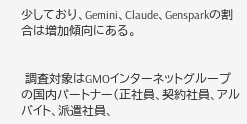少しており、Gemini、Claude、Gensparkの割合は増加傾向にある。


 調査対象はGMOインターネットグループの国内パートナー(正社員、契約社員、アルバイト、派遣社員、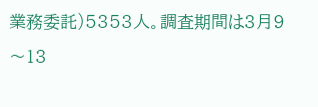業務委託)5353人。調査期間は3月9〜13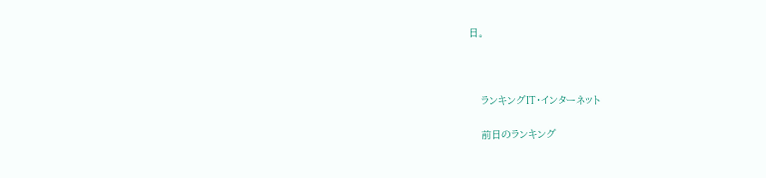日。



    ランキングIT・インターネット

    前日のランキング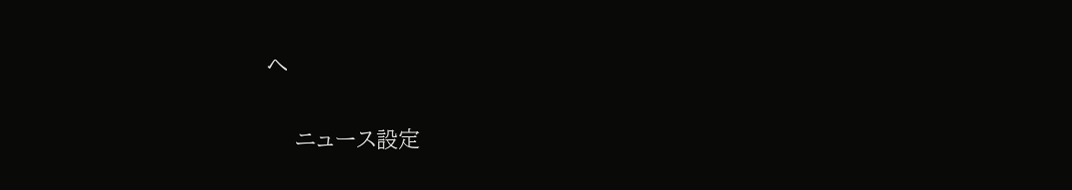へ

    ニュース設定